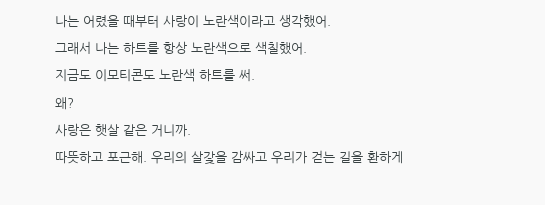나는 어렸을 때부터 사랑이 노란색이라고 생각했어.
그래서 나는 하트를 항상 노란색으로 색칠했어.
지금도 이모티콘도 노란색 하트를 써.
왜?
사랑은 햇살 같은 거니까.
따뜻하고 포근해. 우리의 살갗을 감싸고 우리가 걷는 길을 환하게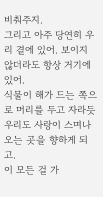비춰주지.
그리고 아주 당연히 우리 곁에 있어. 보이지 않더라도 항상 거기에 있어.
식물이 해가 드는 쪽으로 머리를 두고 자라듯
우리도 사랑이 스며나오는 곳을 향하게 되고.
이 모든 걸 가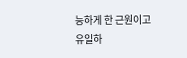능하게 한 근원이고
유일하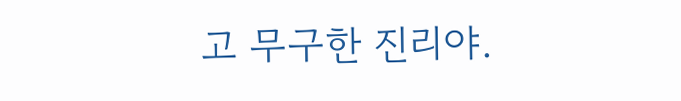고 무구한 진리야.